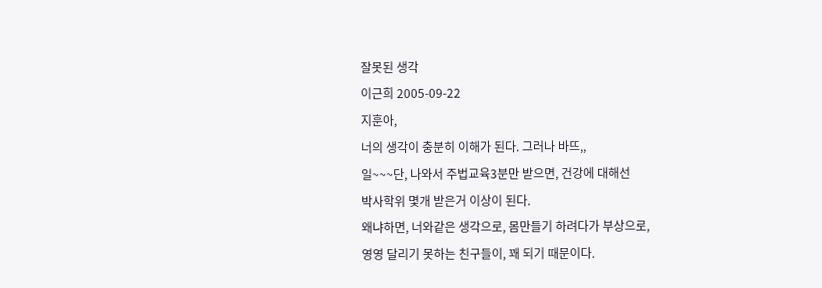잘못된 생각
이근희 2005-09-22
지훈아,
너의 생각이 충분히 이해가 된다. 그러나 바뜨,,
일~~~단, 나와서 주법교육3분만 받으면, 건강에 대해선
박사학위 몇개 받은거 이상이 된다.
왜냐하면, 너와같은 생각으로, 몸만들기 하려다가 부상으로,
영영 달리기 못하는 친구들이, 꽤 되기 때문이다.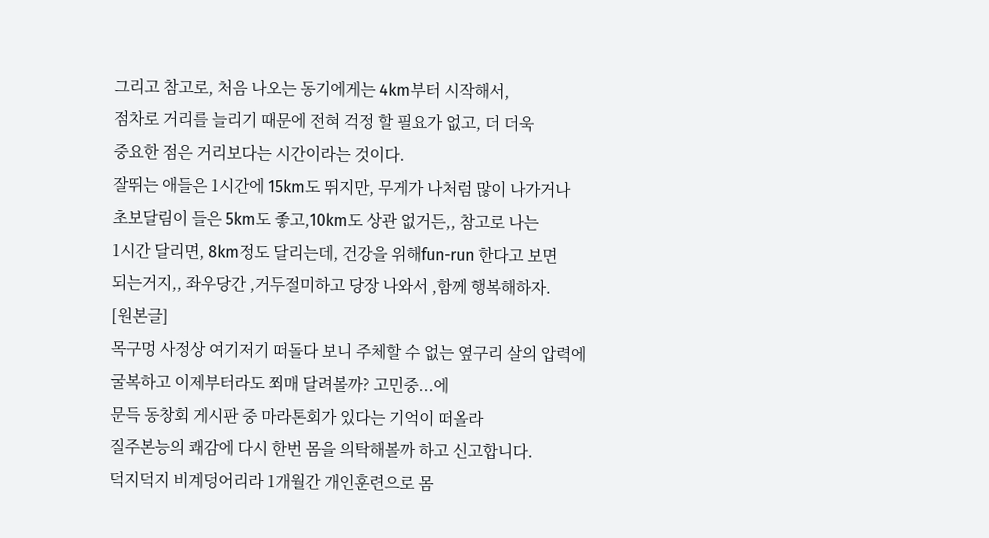그리고 참고로, 처음 나오는 동기에게는 4km부터 시작해서,
점차로 거리를 늘리기 때문에 전혀 걱정 할 필요가 없고, 더 더욱
중요한 점은 거리보다는 시간이라는 것이다.
잘뛰는 애들은 1시간에 15km도 뛰지만, 무게가 나처럼 많이 나가거나
초보달림이 들은 5km도 좋고,10km도 상관 없거든,, 참고로 나는
1시간 달리면, 8km정도 달리는데, 건강을 위해fun-run 한다고 보면
되는거지,, 좌우당간 ,거두절미하고 당장 나와서 ,함께 행복해하자.
[원본글]
목구멍 사정상 여기저기 떠돌다 보니 주체할 수 없는 옆구리 살의 압력에
굴복하고 이제부터라도 쬐매 달려볼까? 고민중...에
문득 동창회 게시판 중 마라톤회가 있다는 기억이 떠올라
질주본능의 쾌감에 다시 한번 몸을 의탁해볼까 하고 신고합니다.
덕지덕지 비계덩어리라 1개월간 개인훈련으로 몸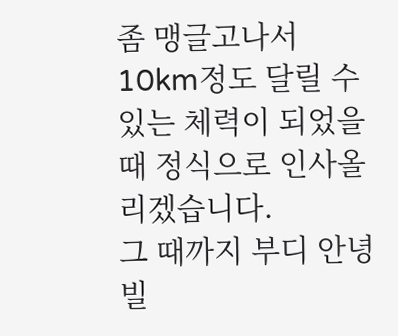좀 맹글고나서
10km정도 달릴 수 있는 체력이 되었을 때 정식으로 인사올리겠습니다.
그 때까지 부디 안녕 빌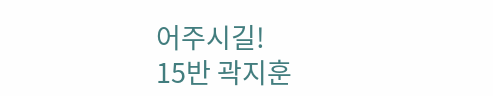어주시길!
15반 곽지훈